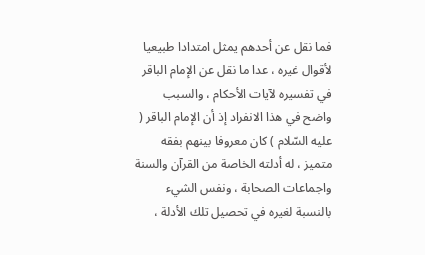فما نقل عن أحدهم يمثل امتدادا طبيعيا لأقوال غيره ، عدا ما نقل عن الإمام الباقر في تفسيره لآيات الأحكام ، والسبب واضح في هذا الانفراد إذ أن الإمام الباقر ( عليه السّلام ) كان معروفا بينهم بفقه متميز ، له أدلته الخاصة من القرآن والسنة واجماعات الصحابة ، ونفس الشيء بالنسبة لغيره في تحصيل تلك الأدلة ،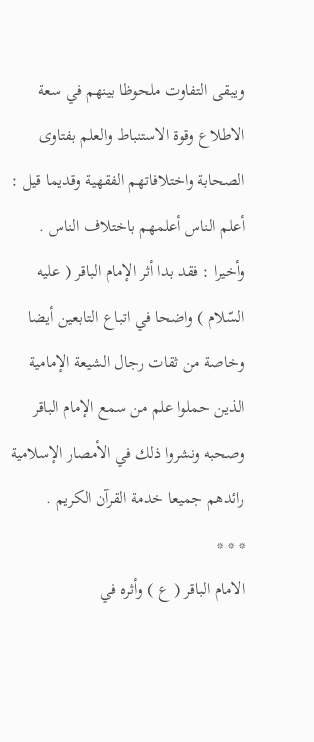ويبقى التفاوت ملحوظا بينهم في سعة الاطلاع وقوة الاستنباط والعلم بفتاوى الصحابة واختلافاتهم الفقهية وقديما قيل :
أعلم الناس أعلمهم باختلاف الناس .
وأخيرا : فقد بدا أثر الإمام الباقر ( عليه السّلام ) واضحا في اتباع التابعين أيضا وخاصة من ثقات رجال الشيعة الإمامية الذين حملوا علم من سمع الإمام الباقر وصحبه ونشروا ذلك في الأمصار الإسلامية رائدهم جميعا خدمة القرآن الكريم .
* * *
الامام الباقر ( ع ) وأثره في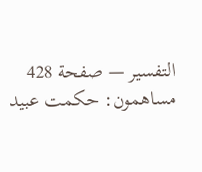التفسير — صفحة 428
مساهمون: حكمت عبيد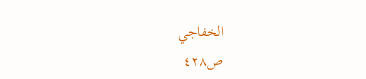الخفاجي
ص٤٢٨